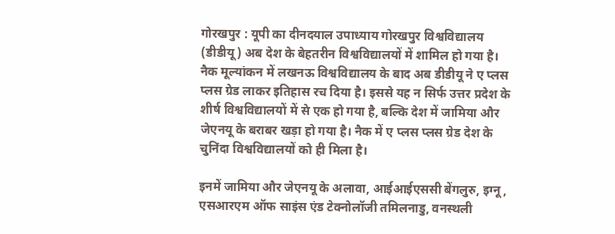गोरखपुर : यूपी का दीनदयाल उपाध्याय गोरखपुर विश्वविद्यालय (डीडीयू) अब देश के बेहतरीन विश्वविद्यालयों में शामिल हो गया है। नैक मूल्यांकन में लखनऊ विश्वविद्यालय के बाद अब डीडीयू ने ए प्लस प्लस ग्रेड लाकर इतिहास रच दिया है। इससे यह न सिर्फ उत्तर प्रदेश के शीर्ष विश्वविद्यालयों में से एक हो गया है, बल्कि देश में जामिया और जेएनयू के बराबर खड़ा हो गया है। नैक में ए प्लस प्लस ग्रेड देश के चुनिंदा विश्वविद्यालयों को ही मिला है।

इनमें जामिया और जेएनयू के अलावा, आईआईएससी बेंगलुरु, इग्नू, एसआरएम ऑफ साइंस एंड टेक्नोलॉजी तमिलनाडु, वनस्थली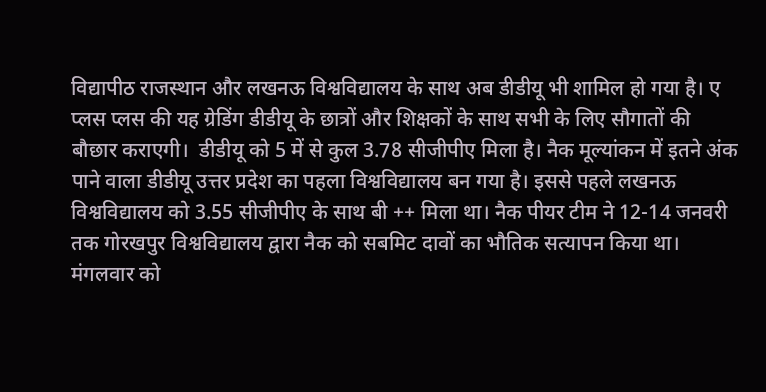विद्यापीठ राजस्थान और लखनऊ विश्वविद्यालय के साथ अब डीडीयू भी शामिल हो गया है। ए प्लस प्लस की यह ग्रेडिंग डीडीयू के छात्रों और शिक्षकों के साथ सभी के लिए सौगातों की बौछार कराएगी।  डीडीयू को 5 में से कुल 3.78 सीजीपीए मिला है। नैक मूल्यांकन में इतने अंक पाने वाला डीडीयू उत्तर प्रदेश का पहला विश्वविद्यालय बन गया है। इससे पहले लखनऊ विश्वविद्यालय को 3.55 सीजीपीए के साथ बी ++ मिला था। नैक पीयर टीम ने 12-14 जनवरी तक गोरखपुर विश्वविद्यालय द्वारा नैक को सबमिट दावों का भौतिक सत्यापन किया था। मंगलवार को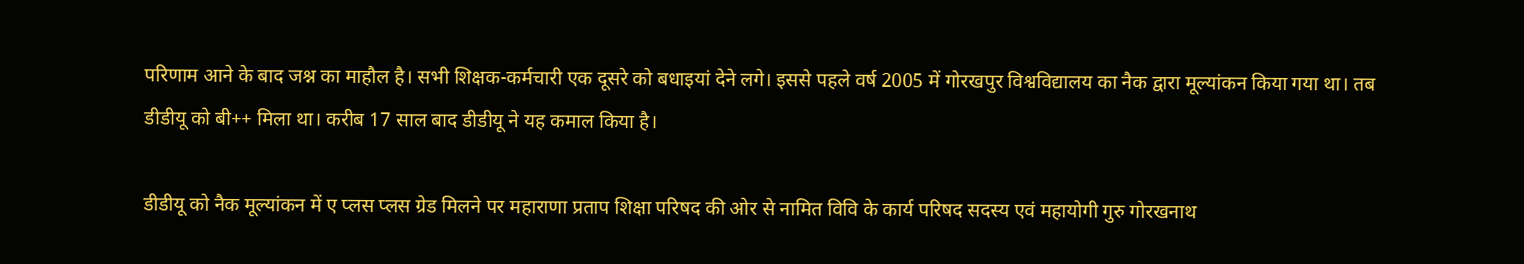परिणाम आने के बाद जश्न का माहौल है। सभी शिक्षक-कर्मचारी एक दूसरे को बधाइयां देने लगे। इससे पहले वर्ष 2005 में गोरखपुर विश्वविद्यालय का नैक द्वारा मूल्यांकन किया गया था। तब डीडीयू को बी++ मिला था। करीब 17 साल बाद डीडीयू ने यह कमाल किया है।

डीडीयू को नैक मूल्यांकन में ए प्लस प्लस ग्रेड मिलने पर महाराणा प्रताप शिक्षा परिषद की ओर से नामित विवि के कार्य परिषद सदस्य एवं महायोगी गुरु गोरखनाथ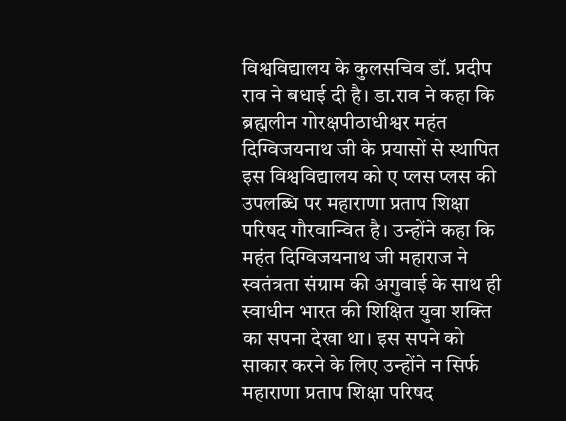विश्वविद्यालय के कुलसचिव डॉ. प्रदीप राव ने बधाई दी है। डा.राव ने कहा कि ब्रह्मलीन गोरक्षपीठाधीश्वर महंत दिग्विजयनाथ जी के प्रयासों से स्थापित इस विश्वविद्यालय को ए प्लस प्लस की उपलब्धि पर महाराणा प्रताप शिक्षा परिषद गौरवान्वित है। उन्होंने कहा कि महंत दिग्विजयनाथ जी महाराज ने स्वतंत्रता संग्राम की अगुवाई के साथ ही स्वाधीन भारत की शिक्षित युवा शक्ति का सपना देखा था। इस सपने को साकार करने के लिए उन्होंने न सिर्फ महाराणा प्रताप शिक्षा परिषद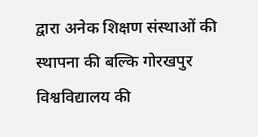द्वारा अनेक शिक्षण संस्थाओं की स्थापना की बल्कि गोरखपुर विश्वविद्यालय की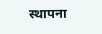स्थापना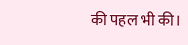की पहल भी की।